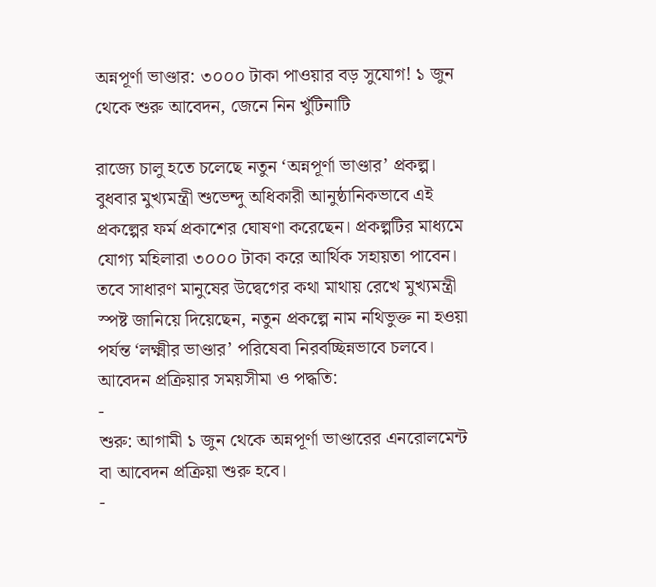অন্নপূর্ণা ভাণ্ডার: ৩০০০ টাকা পাওয়ার বড় সুযোগ! ১ জুন থেকে শুরু আবেদন, জেনে নিন খুঁটিনাটি

রাজ্যে চালু হতে চলেছে নতুন ‘অন্নপূর্ণা ভাণ্ডার’ প্রকল্প। বুধবার মুখ্যমন্ত্রী শুভেন্দু অধিকারী আনুষ্ঠানিকভাবে এই প্রকল্পের ফর্ম প্রকাশের ঘোষণা করেছেন। প্রকল্পটির মাধ্যমে যোগ্য মহিলারা ৩০০০ টাকা করে আর্থিক সহায়তা পাবেন। তবে সাধারণ মানুষের উদ্বেগের কথা মাথায় রেখে মুখ্যমন্ত্রী স্পষ্ট জানিয়ে দিয়েছেন, নতুন প্রকল্পে নাম নথিভুক্ত না হওয়া পর্যন্ত ‘লক্ষ্মীর ভাণ্ডার’ পরিষেবা নিরবচ্ছিন্নভাবে চলবে।
আবেদন প্রক্রিয়ার সময়সীমা ও পদ্ধতি:
-
শুরু: আগামী ১ জুন থেকে অন্নপূর্ণা ভাণ্ডারের এনরোলমেন্ট বা আবেদন প্রক্রিয়া শুরু হবে।
-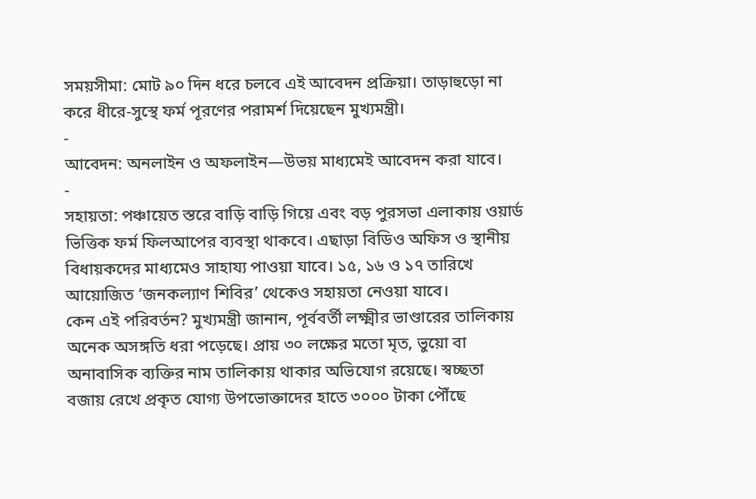সময়সীমা: মোট ৯০ দিন ধরে চলবে এই আবেদন প্রক্রিয়া। তাড়াহুড়ো না করে ধীরে-সুস্থে ফর্ম পূরণের পরামর্শ দিয়েছেন মুখ্যমন্ত্রী।
-
আবেদন: অনলাইন ও অফলাইন—উভয় মাধ্যমেই আবেদন করা যাবে।
-
সহায়তা: পঞ্চায়েত স্তরে বাড়ি বাড়ি গিয়ে এবং বড় পুরসভা এলাকায় ওয়ার্ড ভিত্তিক ফর্ম ফিলআপের ব্যবস্থা থাকবে। এছাড়া বিডিও অফিস ও স্থানীয় বিধায়কদের মাধ্যমেও সাহায্য পাওয়া যাবে। ১৫, ১৬ ও ১৭ তারিখে আয়োজিত ‘জনকল্যাণ শিবির’ থেকেও সহায়তা নেওয়া যাবে।
কেন এই পরিবর্তন? মুখ্যমন্ত্রী জানান, পূর্ববর্তী লক্ষ্মীর ভাণ্ডারের তালিকায় অনেক অসঙ্গতি ধরা পড়েছে। প্রায় ৩০ লক্ষের মতো মৃত, ভুয়ো বা অনাবাসিক ব্যক্তির নাম তালিকায় থাকার অভিযোগ রয়েছে। স্বচ্ছতা বজায় রেখে প্রকৃত যোগ্য উপভোক্তাদের হাতে ৩০০০ টাকা পৌঁছে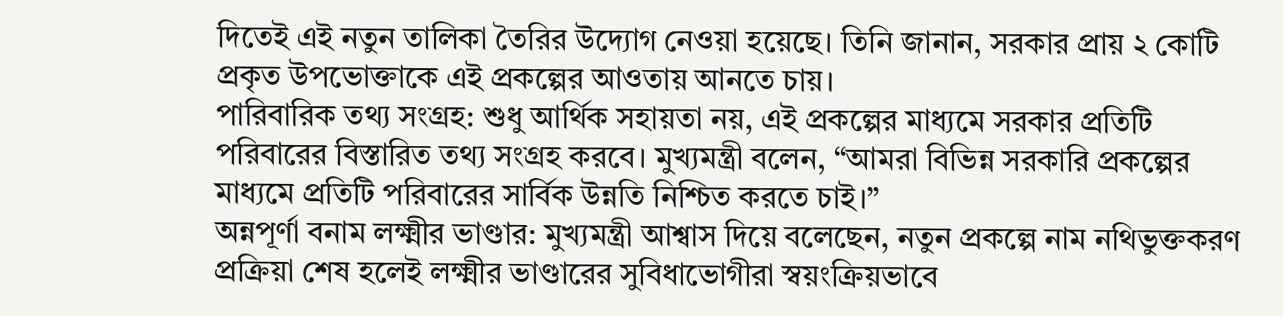দিতেই এই নতুন তালিকা তৈরির উদ্যোগ নেওয়া হয়েছে। তিনি জানান, সরকার প্রায় ২ কোটি প্রকৃত উপভোক্তাকে এই প্রকল্পের আওতায় আনতে চায়।
পারিবারিক তথ্য সংগ্রহ: শুধু আর্থিক সহায়তা নয়, এই প্রকল্পের মাধ্যমে সরকার প্রতিটি পরিবারের বিস্তারিত তথ্য সংগ্রহ করবে। মুখ্যমন্ত্রী বলেন, “আমরা বিভিন্ন সরকারি প্রকল্পের মাধ্যমে প্রতিটি পরিবারের সার্বিক উন্নতি নিশ্চিত করতে চাই।”
অন্নপূর্ণা বনাম লক্ষ্মীর ভাণ্ডার: মুখ্যমন্ত্রী আশ্বাস দিয়ে বলেছেন, নতুন প্রকল্পে নাম নথিভুক্তকরণ প্রক্রিয়া শেষ হলেই লক্ষ্মীর ভাণ্ডারের সুবিধাভোগীরা স্বয়ংক্রিয়ভাবে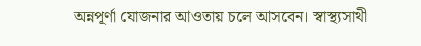অন্নপূর্ণা যোজনার আওতায় চলে আসবেন। স্বাস্থ্যসাথী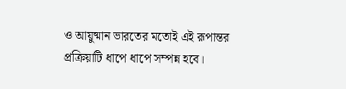ও আয়ুষ্মান ভারতের মতোই এই রূপান্তর প্রক্রিয়াটি ধাপে ধাপে সম্পন্ন হবে।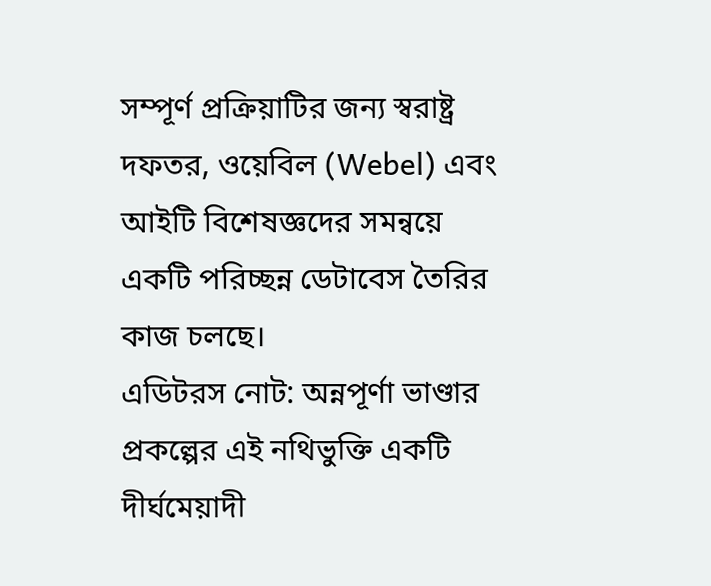সম্পূর্ণ প্রক্রিয়াটির জন্য স্বরাষ্ট্র দফতর, ওয়েবিল (Webel) এবং আইটি বিশেষজ্ঞদের সমন্বয়ে একটি পরিচ্ছন্ন ডেটাবেস তৈরির কাজ চলছে।
এডিটরস নোট: অন্নপূর্ণা ভাণ্ডার প্রকল্পের এই নথিভুক্তি একটি দীর্ঘমেয়াদী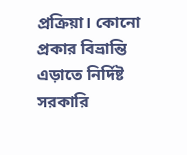প্রক্রিয়া। কোনো প্রকার বিভ্রান্তি এড়াতে নির্দিষ্ট সরকারি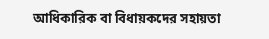আধিকারিক বা বিধায়কদের সহায়তা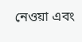নেওয়া এবং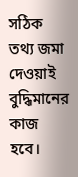সঠিক তথ্য জমা দেওয়াই বুদ্ধিমানের কাজ হবে।